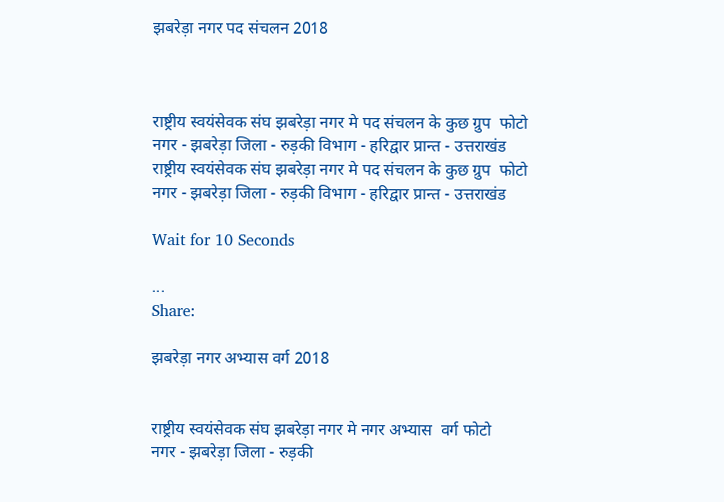झबरेड़ा नगर पद संचलन 2018



राष्ट्रीय स्वयंसेवक संघ झबरेड़ा नगर मे पद संचलन के कुछ ग्रुप  फोटो
नगर - झबरेड़ा जिला - रुड़की विभाग - हरिद्वार प्रान्त - उत्तराखंड
राष्ट्रीय स्वयंसेवक संघ झबरेड़ा नगर मे पद संचलन के कुछ ग्रुप  फोटो
नगर - झबरेड़ा जिला - रुड़की विभाग - हरिद्वार प्रान्त - उत्तराखंड

Wait for 10 Seconds

...
Share:

झबरेड़ा नगर अभ्यास वर्ग 2018


राष्ट्रीय स्वयंसेवक संघ झबरेड़ा नगर मे नगर अभ्यास  वर्ग फोटो
नगर - झबरेड़ा जिला - रुड़की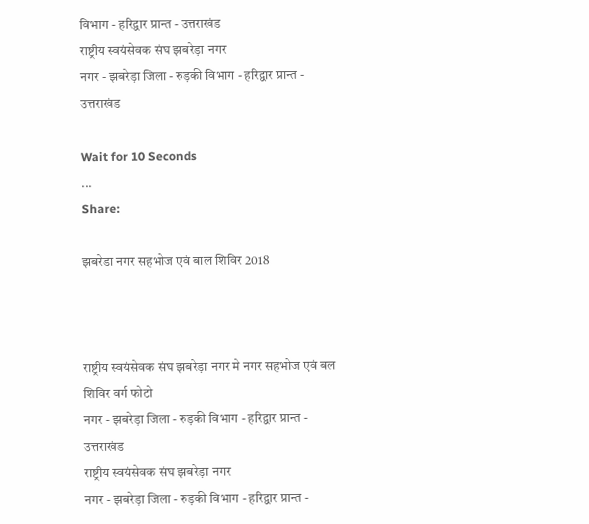विभाग - हरिद्वार प्रान्त - उत्तराखंड
राष्ट्रीय स्वयंसेवक संघ झबरेड़ा नगर
नगर - झबरेड़ा जिला - रुड़की विभाग - हरिद्वार प्रान्त - उत्तराखंड

Wait for 10 Seconds
...
Share:

झबरेडा नगर सहभोज एवं बाल शिविर 2018



राष्ट्रीय स्वयंसेवक संघ झबरेड़ा नगर मे नगर सहभोज एवं बल शिविर वर्ग फोटो
नगर - झबरेड़ा जिला - रुड़की विभाग - हरिद्वार प्रान्त - उत्तराखंड
राष्ट्रीय स्वयंसेवक संघ झबरेड़ा नगर
नगर - झबरेड़ा जिला - रुड़की विभाग - हरिद्वार प्रान्त -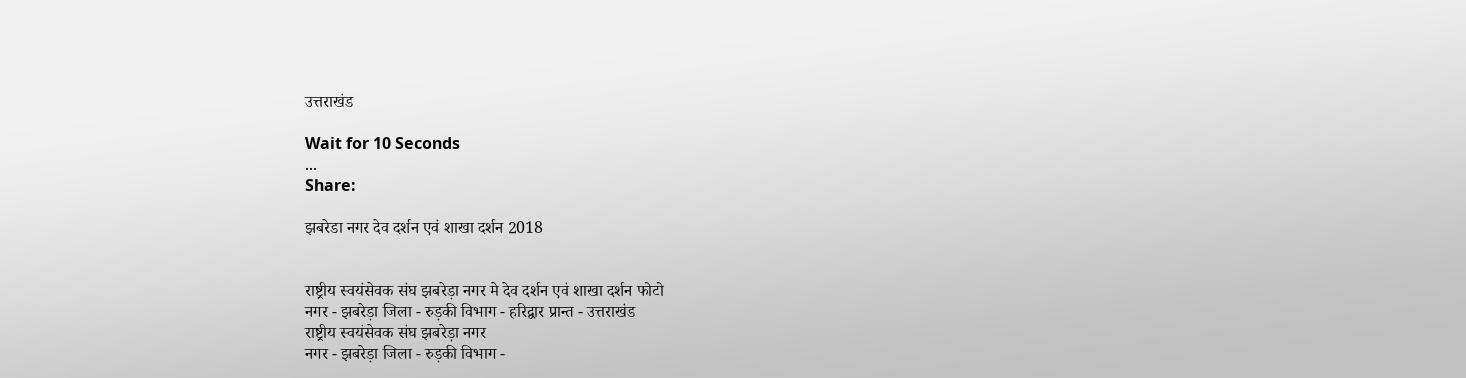उत्तराखंड

Wait for 10 Seconds
...
Share:

झबरेडा नगर देव दर्शन एवं शाखा दर्शन 2018


राष्ट्रीय स्वयंसेवक संघ झबरेड़ा नगर मे देव दर्शन एवं शाखा दर्शन फोटो
नगर - झबरेड़ा जिला - रुड़की विभाग - हरिद्वार प्रान्त - उत्तराखंड
राष्ट्रीय स्वयंसेवक संघ झबरेड़ा नगर
नगर - झबरेड़ा जिला - रुड़की विभाग -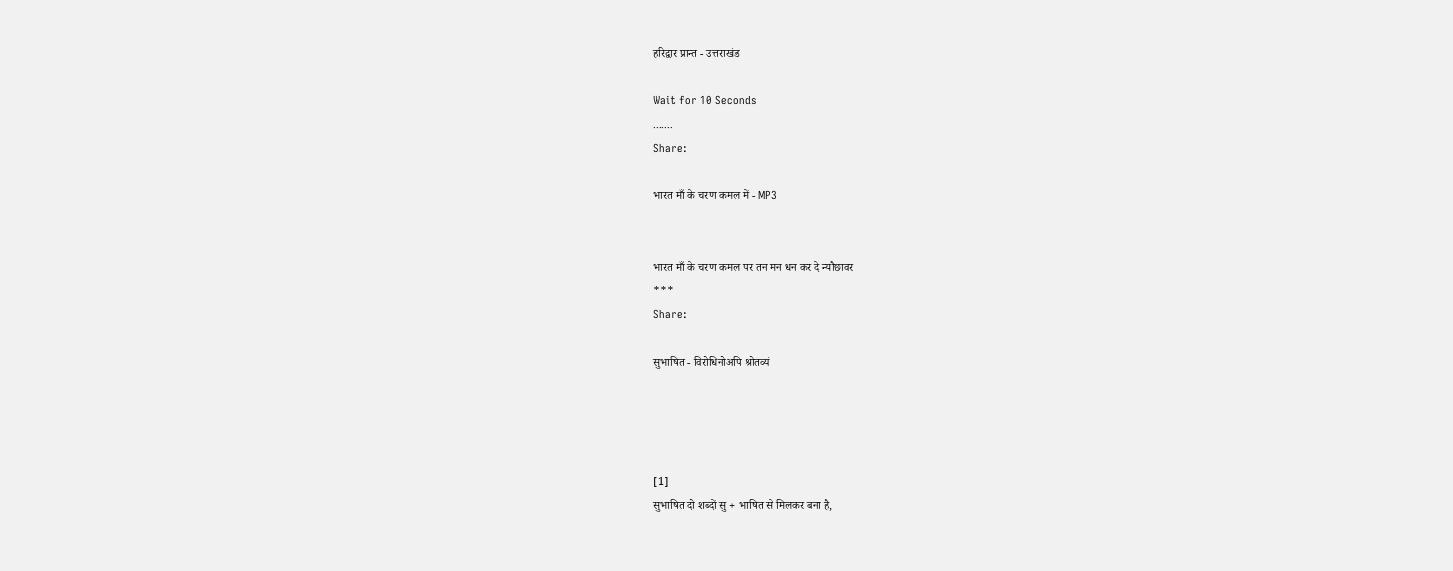हरिद्वार प्रान्त - उत्तराखंड

Wait for 10 Seconds
.......
Share:

भारत माँ के चरण कमल में - MP3


भारत माँ के चरण कमल पर तन मन धन कर दे न्यौछावर
***
Share:

सुभाषित - विरोधिनोअपि श्रोतव्यं




[1]
सुभाषित दो शब्दों सु + भाषित से मिलकर बना है,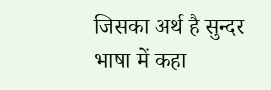जिसका अर्थ है सुन्दर भाषा में कहा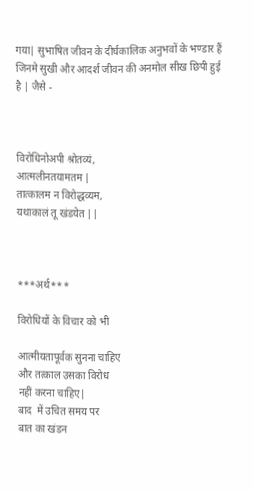गया| सुभाषित जीवन के दीर्घकालिक अनुभवों के भण्डार हैं जिनमे सुखी और आदर्श जीवन की अनमोल सीख छिपी हुई है | जैसे -



विरोधिनोअपी श्रोतव्यं,
आत्मलीनतयामतम |
तात्कालम न विरोद्धव्यम,
यथाकालं तू खंडयेत ||



***अर्थ***

विरोधियों के विचार को भी

आत्मीयतापूर्वक सुनना चाहिए
और तत्काल उसका विरोध
नहीं करना चाहिए|
बाद  में उचित समय पर
बात का खंडन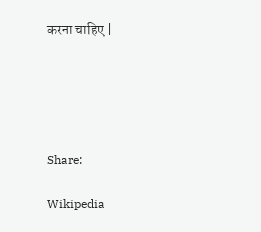करना चाहिए |





Share:

Wikipedia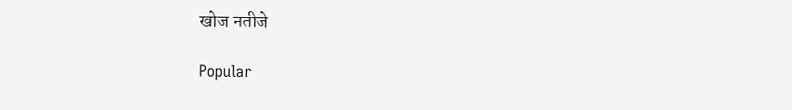खोज नतीजे

Popular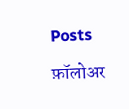Posts

फ़ॉलोअर